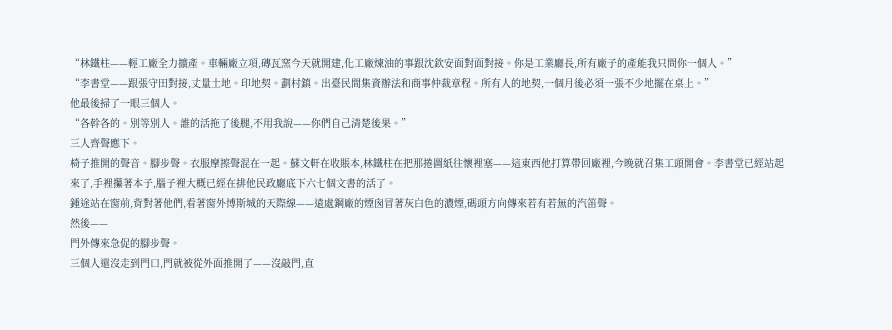“林鐵柱——輕工廠全力擴產。車輛廠立項,磚瓦窯今天就開建,化工廠煉油的事跟沈欽安面對面對接。你是工業廳長,所有廠子的產能我只問你一個人。”
“李書堂——跟張守田對接,丈量土地。印地契。劃村鎮。出臺民間集資辦法和商事仲裁章程。所有人的地契,一個月後必須一張不少地擺在桌上。”
他最後掃了一眼三個人。
“各幹各的。別等別人。誰的活拖了後腿,不用我說——你們自己清楚後果。”
三人齊聲應下。
椅子推開的聲音。腳步聲。衣服摩擦聲混在一起。蘇文軒在收賬本,林鐵柱在把那捲圖紙往懷裡塞——這東西他打算帶回廠裡,今晚就召集工頭開會。李書堂已經站起來了,手裡攥著本子,腦子裡大概已經在排他民政廳底下六七個文書的活了。
鍾途站在窗前,背對著他們,看著窗外博斯城的天際線——遠處鋼廠的煙囪冒著灰白色的濃煙,碼頭方向傳來若有若無的汽笛聲。
然後——
門外傳來急促的腳步聲。
三個人還沒走到門口,門就被從外面推開了——沒敲門,直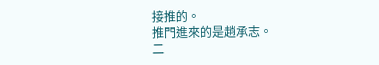接推的。
推門進來的是趙承志。
二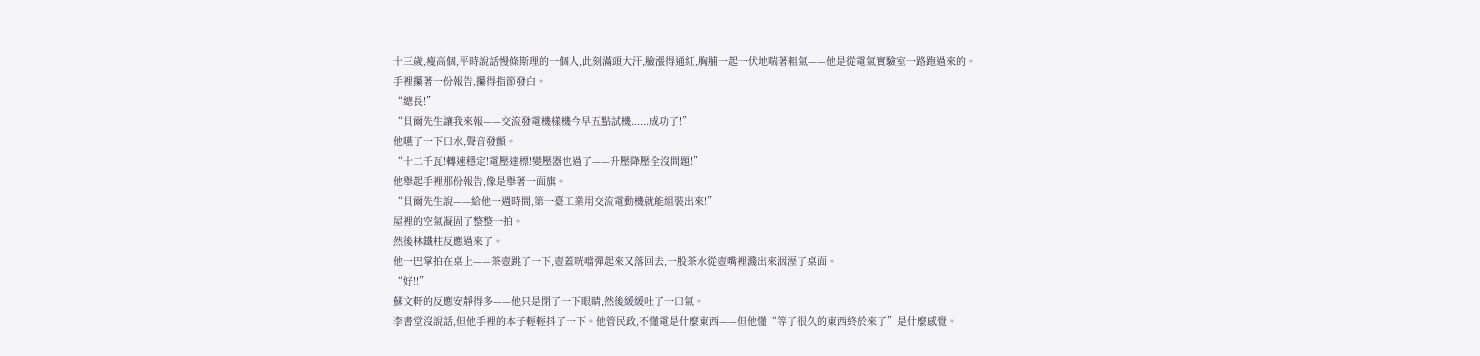十三歲,瘦高個,平時說話慢條斯理的一個人,此刻滿頭大汗,臉漲得通紅,胸脯一起一伏地喘著粗氣——他是從電氣實驗室一路跑過來的。
手裡攥著一份報告,攥得指節發白。
“總長!”
“貝爾先生讓我來報——交流發電機樣機今早五點試機......成功了!”
他嚥了一下口水,聲音發顫。
“十二千瓦!轉速穩定!電壓達標!變壓器也過了——升壓降壓全沒問題!”
他舉起手裡那份報告,像是舉著一面旗。
“貝爾先生說——給他一週時間,第一臺工業用交流電動機就能組裝出來!”
屋裡的空氣凝固了整整一拍。
然後林鐵柱反應過來了。
他一巴掌拍在桌上——茶壺跳了一下,壺蓋咣噹彈起來又落回去,一股茶水從壺嘴裡濺出來洇溼了桌面。
“好!!”
蘇文軒的反應安靜得多——他只是閉了一下眼睛,然後緩緩吐了一口氣。
李書堂沒說話,但他手裡的本子輕輕抖了一下。他管民政,不懂電是什麼東西——但他懂“等了很久的東西終於來了”是什麼感覺。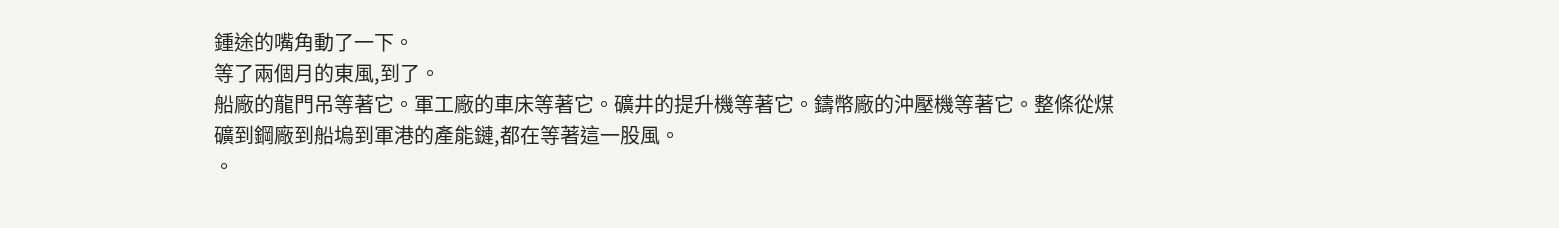鍾途的嘴角動了一下。
等了兩個月的東風,到了。
船廠的龍門吊等著它。軍工廠的車床等著它。礦井的提升機等著它。鑄幣廠的沖壓機等著它。整條從煤礦到鋼廠到船塢到軍港的產能鏈,都在等著這一股風。
。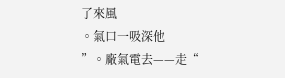了來風
。氣口一吸深他
”。廠氣電去——走“